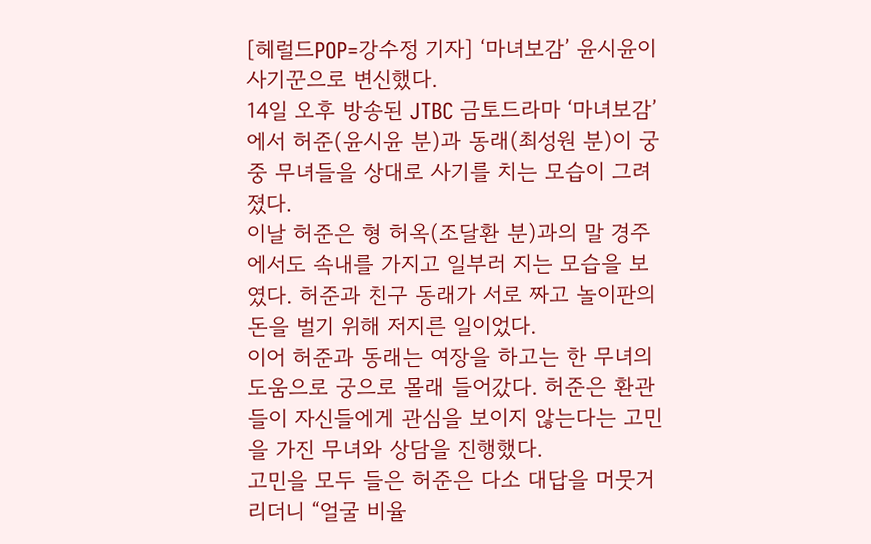[헤럴드POP=강수정 기자] ‘마녀보감’ 윤시윤이 사기꾼으로 변신했다.
14일 오후 방송된 JTBC 금토드라마 ‘마녀보감’에서 허준(윤시윤 분)과 동래(최성원 분)이 궁중 무녀들을 상대로 사기를 치는 모습이 그려졌다.
이날 허준은 형 허옥(조달환 분)과의 말 경주에서도 속내를 가지고 일부러 지는 모습을 보였다. 허준과 친구 동래가 서로 짜고 놀이판의 돈을 벌기 위해 저지른 일이었다.
이어 허준과 동래는 여장을 하고는 한 무녀의 도움으로 궁으로 몰래 들어갔다. 허준은 환관들이 자신들에게 관심을 보이지 않는다는 고민을 가진 무녀와 상담을 진행했다.
고민을 모두 들은 허준은 다소 대답을 머뭇거리더니 “얼굴 비율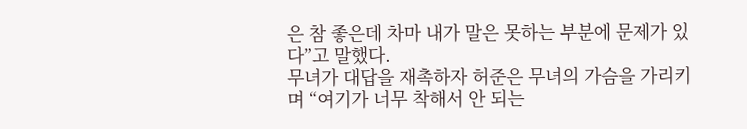은 참 좋은데 차마 내가 말은 못하는 부분에 문제가 있다”고 말했다.
무녀가 대답을 재촉하자 허준은 무녀의 가슴을 가리키며 “여기가 너무 착해서 안 되는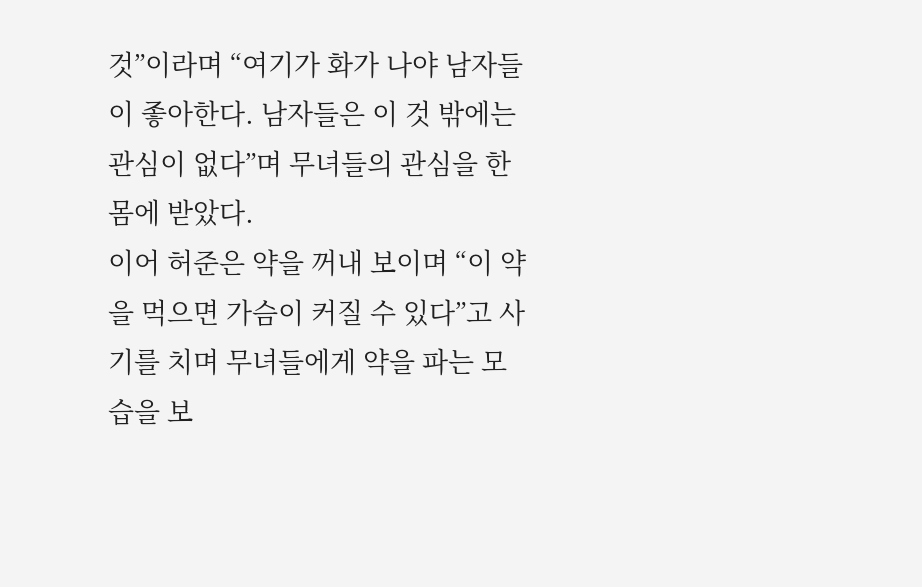것”이라며 “여기가 화가 나야 남자들이 좋아한다. 남자들은 이 것 밖에는 관심이 없다”며 무녀들의 관심을 한 몸에 받았다.
이어 허준은 약을 꺼내 보이며 “이 약을 먹으면 가슴이 커질 수 있다”고 사기를 치며 무녀들에게 약을 파는 모습을 보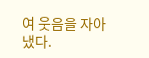여 웃음을 자아냈다.